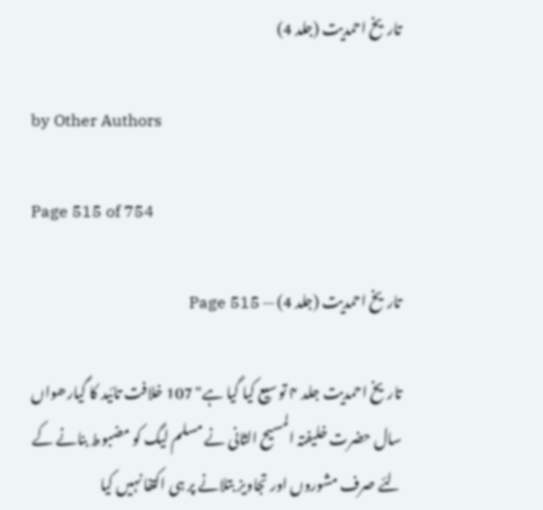تاریخ احمدیت (جلد 4)

by Other Authors

Page 515 of 754

تاریخ احمدیت (جلد 4) — Page 515

تاریخ احمدیت جلد ۴ تو سیع کیا گیا ہے" 107 خلافت تائید کا گیارھواں سال حضرت خلیفتہ المسیح الثانی نے مسلم لیگ کو مضبوط بنانے کے لئے صرف مشوروں اور تجاویز بتلانے پر ہی اکتفا نہیں کیا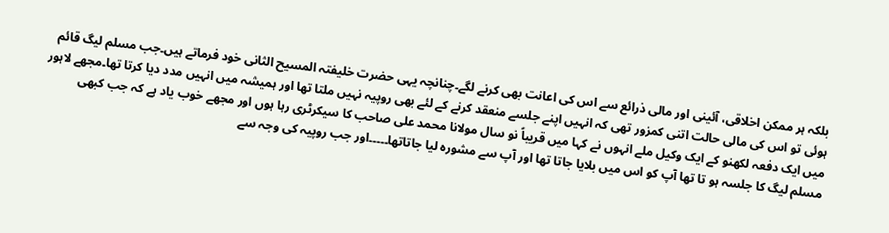بلکہ ہر ممکن اخلاقی، آئینی اور مالی ذرائع سے اس کی اعانت بھی کرنے لگے۔چنانچہ یہی حضرت خلیفتہ المسیح الثانی خود فرماتے ہیں۔جب مسلم لیگ قائم ہوئی تو اس کی مالی حالت اتنی کمزور تھی کہ انہیں اپنے جلسے منعقد کرنے کے لئے بھی روپیہ نہیں ملتا تھا اور ہمیشہ میں انہیں مدد دیا کرتا تھا۔مجھے لاہور میں ایک دفعہ لکھنو کے ایک وکیل ملے انہوں نے کہا میں قریباً نو سال مولانا محمد علی صاحب کا سیکرٹری رہا ہوں اور مجھے خوب یاد ہے کہ جب کبھی مسلم لیگ کا جلسہ ہو تا تھا آپ کو اس میں بلایا جاتا تھا اور آپ سے مشورہ لیا جاتاتھا۔۔۔۔۔اور جب روپیہ کی وجہ سے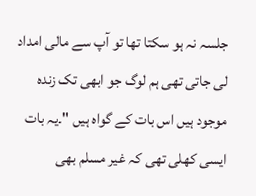جلسہ نہ ہو سکتا تھا تو آپ سے مالی امداد لی جاتی تھی ہم لوگ جو ابھی تک زندہ موجود ہیں اس بات کے گواہ ہیں "۔یہ بات ایسی کھلی تھی کہ غیر مسلم بھی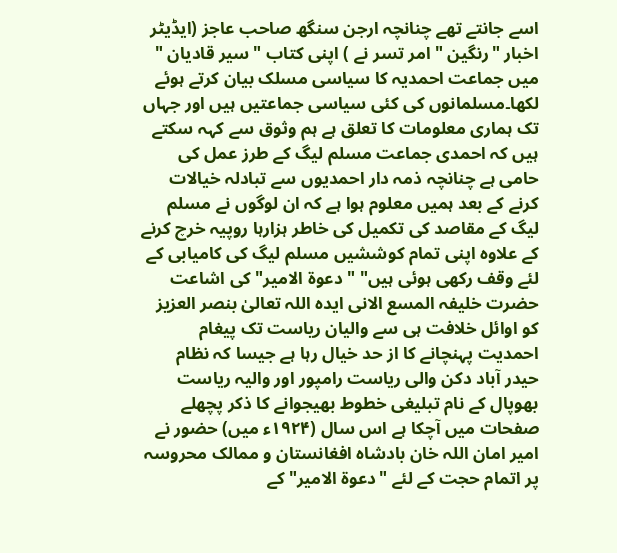اسے جانتے تھے چنانچہ ارجن سنگھ صاحب عاجز (ایڈیٹر اخبار "رنگین " امر تسر نے ) اپنی کتاب "سیر قادیان " میں جماعت احمدیہ کا سیاسی مسلک بیان کرتے ہوئے لکھا۔مسلمانوں کی کئی سیاسی جماعتیں ہیں اور جہاں تک ہماری معلومات کا تعلق ہے ہم وثوق سے کہہ سکتے ہیں کہ احمدی جماعت مسلم لیگ کے طرز عمل کی حامی ہے چنانچہ ذمہ دار احمدیوں سے تبادلہ خیالات کرنے کے بعد ہمیں معلوم ہوا ہے کہ ان لوگوں نے مسلم لیگ کے مقاصد کی تکمیل کی خاطر ہزارہا روپیہ خرچ کرنے کے علاوہ اپنی تمام کوششیں مسلم لیگ کی کامیابی کے لئے وقف رکھی ہوئی ہیں" " دعوۃ الامیر" کی اشاعت حضرت خلیفہ المسع الانی ایدہ اللہ تعالیٰ بنصر العزیز کو اوائل خلافت ہی سے والیان ریاست تک پیغام احمدیت پہنچانے کا از حد خیال رہا ہے جیسا کہ نظام حیدر آباد دکن والی ریاست رامپور اور والیہ ریاست بھوپال کے نام تبلیغی خطوط بھیجوانے کا ذکر پچھلے صفحات میں آچکا ہے اس سال (۱۹۲۴ء میں) حضور نے امیر امان اللہ خان بادشاه افغانستان و ممالک محروسہ پر اتمام حجت کے لئے "دعوۃ الامیر" کے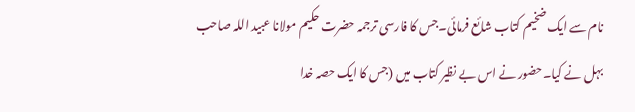نام سے ایک ضخیم کتاب شائع فرمائی۔جس کا فارسی ترجمہ حضرت حکیم مولانا عبید اللہ صاحب بہل نے کیا۔حضور نے اس بے نظیر کتاب میں (جس کا ایک حصہ خدا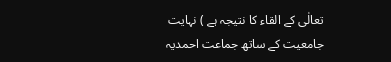تعالٰی کے القاء کا نتیجہ ہے ) نہایت جامعیت کے ساتھ جماعت احمدیہ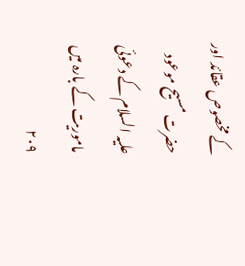کے مخصوص عقائد اور حضرت مسیح موعود علیہ السلام کے دعوئی ماموریت کے بارہ میں ۲۰۹